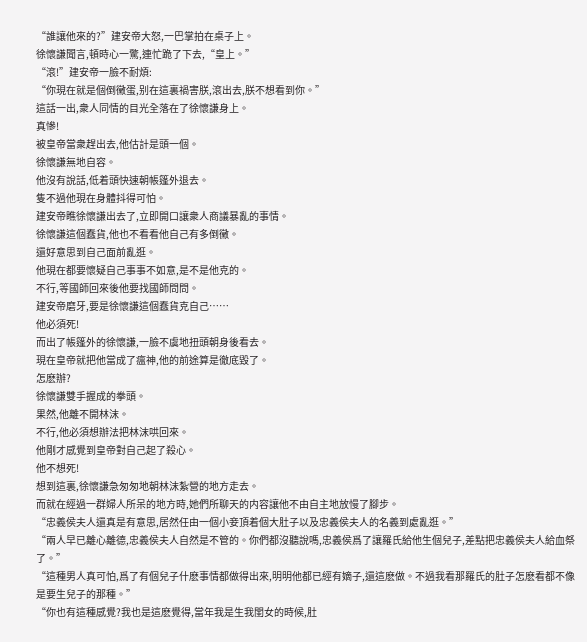“誰讓他來的?”建安帝大怒,一巴掌拍在桌子上。
徐懷謙聞言,頓時心一驚,連忙跪了下去,“皇上。”
“滾!”建安帝一臉不耐煩:
“你現在就是個倒黴蛋,别在這裏禍害朕,滾出去,朕不想看到你。”
這話一出,衆人同情的目光全落在了徐懷謙身上。
真慘!
被皇帝當衆趕出去,他估計是頭一個。
徐懷謙無地自容。
他沒有說話,低着頭快速朝帳篷外退去。
隻不過他現在身體抖得可怕。
建安帝瞧徐懷謙出去了,立即開口讓衆人商議暴亂的事情。
徐懷謙這個蠢貨,他也不看看他自己有多倒黴。
還好意思到自己面前亂逛。
他現在都要懷疑自己事事不如意,是不是他克的。
不行,等國師回來後他要找國師問問。
建安帝磨牙,要是徐懷謙這個蠢貨克自己……
他必須死!
而出了帳篷外的徐懷謙,一臉不虞地扭頭朝身後看去。
現在皇帝就把他當成了瘟神,他的前途算是徹底毀了。
怎麽辦?
徐懷謙雙手握成的拳頭。
果然,他離不開林沫。
不行,他必須想辦法把林沫哄回來。
他剛才感覺到皇帝對自己起了殺心。
他不想死!
想到這裏,徐懷謙急匆匆地朝林沫紮營的地方走去。
而就在經過一群婦人所呆的地方時,她們所聊天的内容讓他不由自主地放慢了腳步。
“忠義侯夫人還真是有意思,居然任由一個小妾頂着個大肚子以及忠義侯夫人的名義到處亂逛。”
“兩人早已離心離德,忠義侯夫人自然是不管的。你們都沒聽說嗎,忠義侯爲了讓羅氏給他生個兒子,差點把忠義侯夫人給血祭了。”
“這種男人真可怕,爲了有個兒子什麽事情都做得出來,明明他都已經有嫡子,還這麽做。不過我看那羅氏的肚子怎麽看都不像是要生兒子的那種。”
“你也有這種感覺?我也是這麽覺得,當年我是生我閨女的時候,肚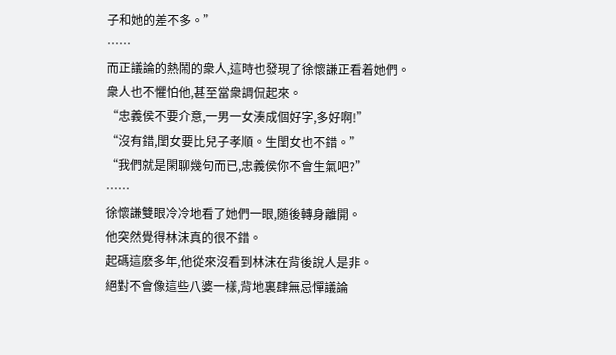子和她的差不多。”
……
而正議論的熱鬧的衆人,這時也發現了徐懷謙正看着她們。
衆人也不懼怕他,甚至當衆調侃起來。
“忠義侯不要介意,一男一女湊成個好字,多好啊!”
“沒有錯,閨女要比兒子孝順。生閨女也不錯。”
“我們就是閑聊幾句而已,忠義侯你不會生氣吧?”
……
徐懷謙雙眼冷冷地看了她們一眼,随後轉身離開。
他突然覺得林沫真的很不錯。
起碼這麽多年,他從來沒看到林沫在背後說人是非。
絕對不會像這些八婆一樣,背地裏肆無忌憚議論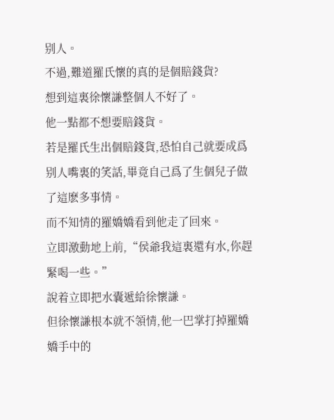别人。
不過,難道羅氏懷的真的是個賠錢貨?
想到這裏徐懷謙整個人不好了。
他一點都不想要賠錢貨。
若是羅氏生出個賠錢貨,恐怕自己就要成爲别人嘴裏的笑話,畢竟自己爲了生個兒子做了這麽多事情。
而不知情的羅嬌嬌看到他走了回來。
立即激動地上前,“侯爺我這裏還有水,你趕緊喝一些。”
說着立即把水囊遞給徐懷謙。
但徐懷謙根本就不領情,他一巴掌打掉羅嬌嬌手中的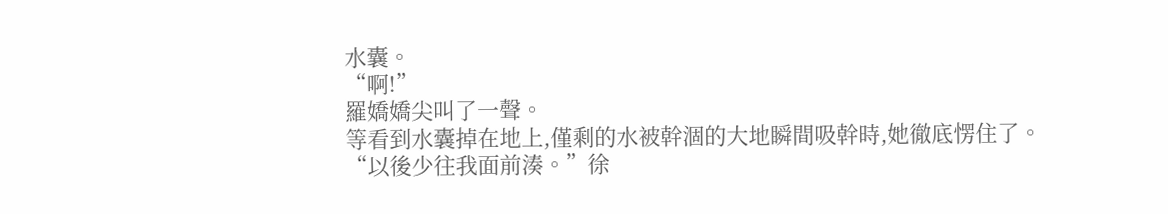水囊。
“啊!”
羅嬌嬌尖叫了一聲。
等看到水囊掉在地上,僅剩的水被幹涸的大地瞬間吸幹時,她徹底愣住了。
“以後少往我面前湊。”徐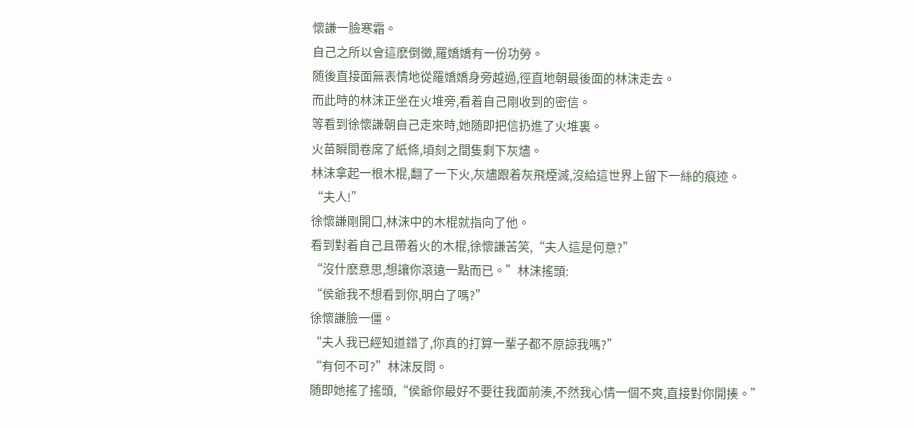懷謙一臉寒霜。
自己之所以會這麽倒黴,羅嬌嬌有一份功勞。
随後直接面無表情地從羅嬌嬌身旁越過,徑直地朝最後面的林沫走去。
而此時的林沫正坐在火堆旁,看着自己剛收到的密信。
等看到徐懷謙朝自己走來時,她随即把信扔進了火堆裏。
火苗瞬間卷席了紙條,頃刻之間隻剩下灰燼。
林沫拿起一根木棍,翻了一下火,灰燼跟着灰飛煙滅,沒給這世界上留下一絲的痕迹。
“夫人!”
徐懷謙剛開口,林沫中的木棍就指向了他。
看到對着自己且帶着火的木棍,徐懷謙苦笑,“夫人這是何意?”
“沒什麽意思,想讓你滾遠一點而已。”林沫搖頭:
“侯爺我不想看到你,明白了嗎?”
徐懷謙臉一僵。
“夫人我已經知道錯了,你真的打算一輩子都不原諒我嗎?”
“有何不可?”林沫反問。
随即她搖了搖頭,“侯爺你最好不要往我面前湊,不然我心情一個不爽,直接對你開揍。”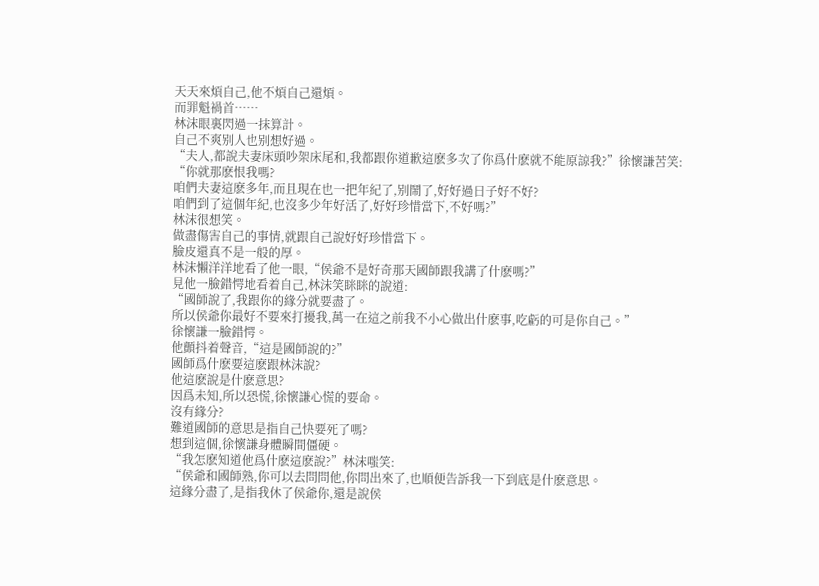天天來煩自己,他不煩自己還煩。
而罪魁禍首……
林沫眼裏閃過一抹算計。
自己不爽别人也别想好過。
“夫人,都說夫妻床頭吵架床尾和,我都跟你道歉這麽多次了你爲什麽就不能原諒我?”徐懷謙苦笑:
“你就那麽恨我嗎?
咱們夫妻這麽多年,而且現在也一把年紀了,别鬧了,好好過日子好不好?
咱們到了這個年紀,也沒多少年好活了,好好珍惜當下,不好嗎?”
林沫很想笑。
做盡傷害自己的事情,就跟自己說好好珍惜當下。
臉皮還真不是一般的厚。
林沫懶洋洋地看了他一眼,“侯爺不是好奇那天國師跟我講了什麽嗎?”
見他一臉錯愕地看着自己,林沫笑眯眯的說道:
“國師說了,我跟你的緣分就要盡了。
所以侯爺你最好不要來打擾我,萬一在這之前我不小心做出什麽事,吃虧的可是你自己。”
徐懷謙一臉錯愕。
他顫抖着聲音,“這是國師說的?”
國師爲什麽要這麽跟林沫說?
他這麽說是什麽意思?
因爲未知,所以恐慌,徐懷謙心慌的要命。
沒有緣分?
難道國師的意思是指自己快要死了嗎?
想到這個,徐懷謙身體瞬間僵硬。
“我怎麽知道他爲什麽這麽說?”林沫嗤笑:
“侯爺和國師熟,你可以去問問他,你問出來了,也順便告訴我一下到底是什麽意思。
這緣分盡了,是指我休了侯爺你,還是說侯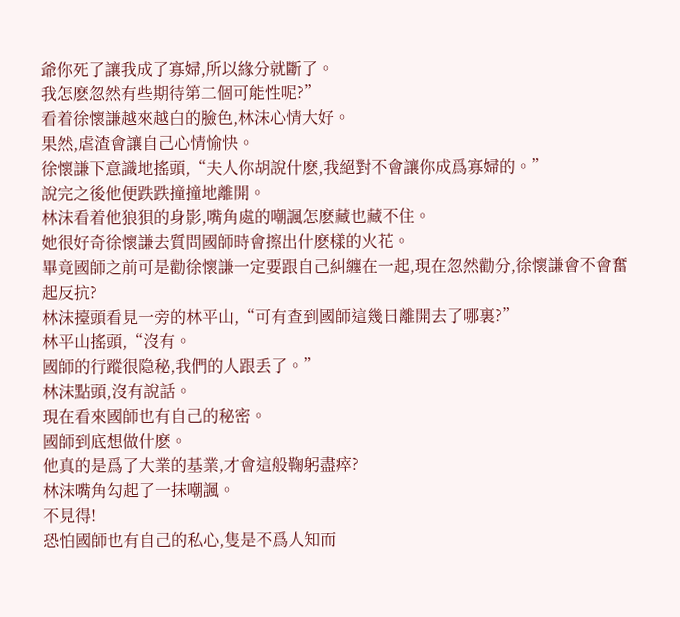爺你死了讓我成了寡婦,所以緣分就斷了。
我怎麽忽然有些期待第二個可能性呢?”
看着徐懷謙越來越白的臉色,林沫心情大好。
果然,虐渣會讓自己心情愉快。
徐懷謙下意識地搖頭,“夫人你胡說什麽,我絕對不會讓你成爲寡婦的。”
說完之後他便跌跌撞撞地離開。
林沫看着他狼狽的身影,嘴角處的嘲諷怎麽藏也藏不住。
她很好奇徐懷謙去質問國師時會擦出什麽樣的火花。
畢竟國師之前可是勸徐懷謙一定要跟自己糾纏在一起,現在忽然勸分,徐懷謙會不會奮起反抗?
林沫擡頭看見一旁的林平山,“可有查到國師這幾日離開去了哪裏?”
林平山搖頭,“沒有。
國師的行蹤很隐秘,我們的人跟丢了。”
林沫點頭,沒有說話。
現在看來國師也有自己的秘密。
國師到底想做什麽。
他真的是爲了大業的基業,才會這般鞠躬盡瘁?
林沫嘴角勾起了一抹嘲諷。
不見得!
恐怕國師也有自己的私心,隻是不爲人知而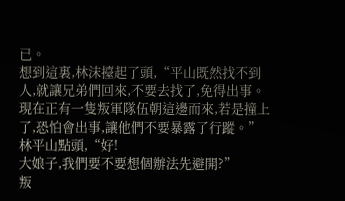已。
想到這裏,林沫擡起了頭,“平山既然找不到人,就讓兄弟們回來,不要去找了,免得出事。
現在正有一隻叛軍隊伍朝這邊而來,若是撞上了,恐怕會出事,讓他們不要暴露了行蹤。”
林平山點頭,“好!
大娘子,我們要不要想個辦法先避開?”
叛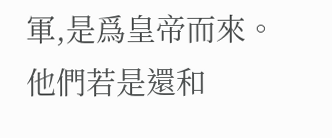軍,是爲皇帝而來。
他們若是還和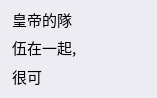皇帝的隊伍在一起,很可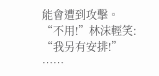能會遭到攻擊。
“不用!”林沫輕笑:
“我另有安排!”
……